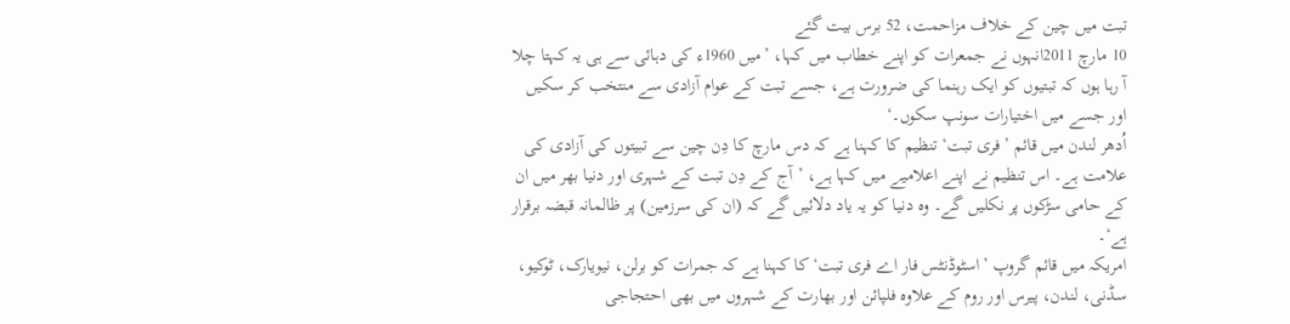تبت میں چین کے خلاف مزاحمت، 52 برس بیت گئے
10 مارچ 2011انہوں نے جمعرات کو اپنے خطاب میں کہا، ’میں 1960ء کی دہائی سے ہی یہ کہتا چلا آ رہا ہوں کہ تبتیوں کو ایک رہنما کی ضرورت ہے، جسے تبت کے عوام آزادی سے منتخب کر سکیں اور جسے میں اختیارات سونپ سکوں۔‘
اُدھر لندن میں قائم ’فری تبت‘ تنظیم کا کہنا ہے کہ دس مارچ کا دِن چین سے تبیتوں کی آزادی کی علامت ہے۔ اس تنظیم نے اپنے اعلامیے میں کہا ہے، ’آج کے دِن تبت کے شہری اور دنیا بھر میں ان کے حامی سڑکوں پر نکلیں گے۔ وہ دنیا کو یہ یاد دلائیں گے کہ (ان کی سرزمین) پر ظالمانہ قبضہ برقرار ہے‘۔
امریکہ میں قائم گروپ ’اسٹوڈنٹس فار اے فری تبت‘ کا کہنا ہے کہ جمرات کو برلن، نیویارک، ٹوکیو، سڈنی، لندن، پیرس اور روم کے علاوہ فلپائن اور بھارت کے شہروں میں بھی احتجاجی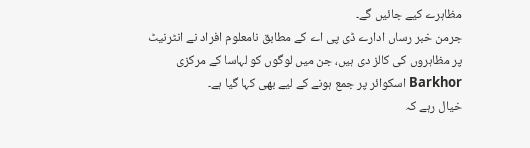مظاہرے کیے جائیں گے۔
جرمن خبر رساں ادارے ڈی پی اے کے مطابق نامعلوم افراد نے انٹرنیٹ پر مظاہروں کی کالز دی ہیں، جن میں لوگوں کو لہاسا کے مرکزی Barkhor اسکوائر پر جمع ہونے کے لیے بھی کہا گیا ہے۔
خیال رہے کہ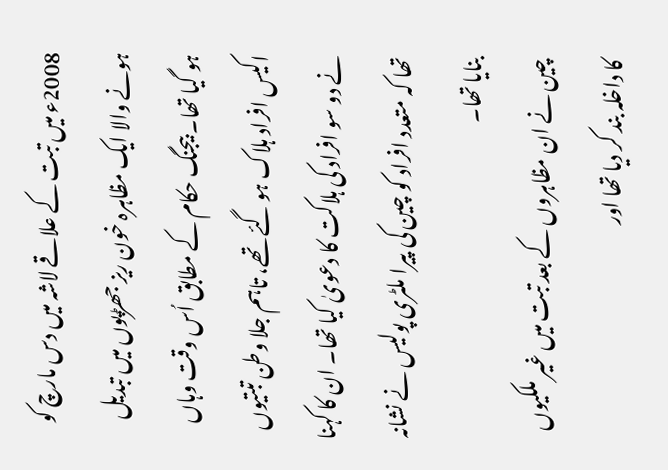2008ء میں تبت کے علاقے لاشہ میں دس مارچ کو ہونے والا ایک مظاہرہ خون ریز جھڑپوں میں تبدیل ہو گیا تھا۔ بیجنگ حکام کے مطابق اُس وقت وہاں اکیس افراد ہلاک ہو گئے تھے، تاہم جلا وطن تبتیوں نے دو سو افراد کی ہلاکت کا دعویٰ کیا تھا۔ ان کا کہنا تھا کہ متعدد افراد کو چین کی پیرا ملٹری پولیس نے نشانہ بنایا تھا۔
چین نے ان مظاہروں کے بعد تبت میں غیر ملکیوں کا داخلہ بند کر دیا تھا اور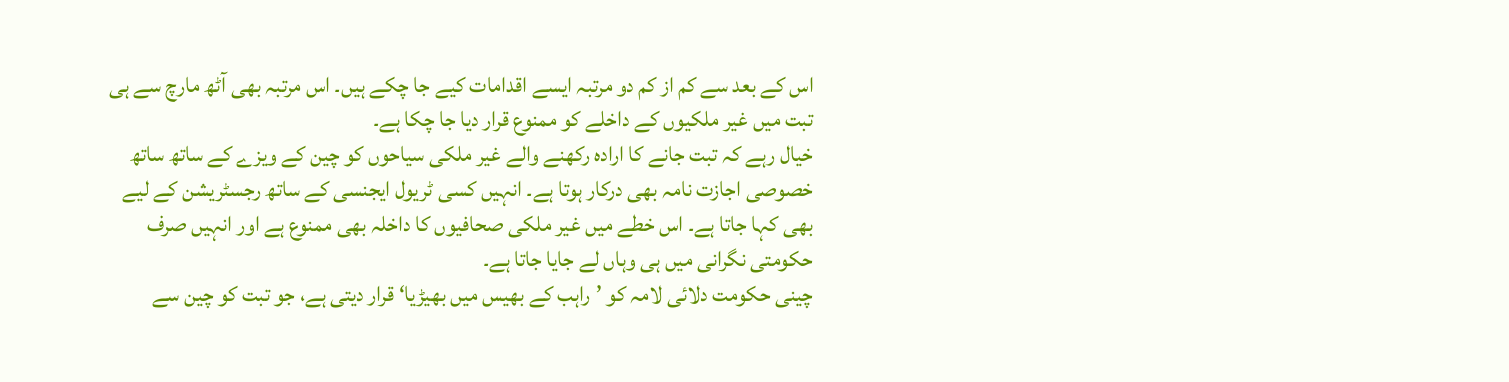اس کے بعد سے کم از کم دو مرتبہ ایسے اقدامات کیے جا چکے ہیں۔ اس مرتبہ بھی آٹھ مارچ سے ہی تبت میں غیر ملکیوں کے داخلے کو ممنوع قرار دیا جا چکا ہے۔
خیال رہے کہ تبت جانے کا ارادہ رکھنے والے غیر ملکی سیاحوں کو چین کے ویزے کے ساتھ ساتھ خصوصی اجازت نامہ بھی درکار ہوتا ہے۔ انہیں کسی ٹریول ایجنسی کے ساتھ رجسٹریشن کے لیے بھی کہا جاتا ہے۔ اس خطے میں غیر ملکی صحافیوں کا داخلہ بھی ممنوع ہے اور انہیں صرف حکومتی نگرانی میں ہی وہاں لے جایا جاتا ہے۔
چینی حکومت دلائی لامہ کو ’راہب کے بھیس میں بھیڑیا‘ قرار دیتی ہے، جو تبت کو چین سے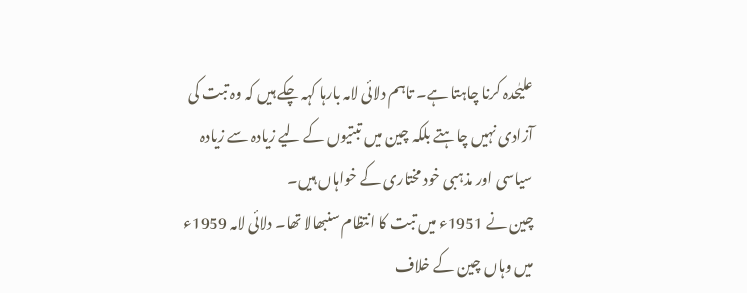علیٰحدہ کرنا چاہتا ہے۔ تاہم دلائی لامہ بارہا کہہ چکے ہیں کہ وہ تبت کی آزادی نہیں چاہتے بلکہ چین میں تبتیوں کے لیے زیادہ سے زیادہ سیاسی اور مذہبی خود مختاری کے خواہاں ہیں۔
چین نے 1951ء میں تبت کا انتظام سنبھالا تھا۔ دلائی لامہ 1959ء میں وہاں چین کے خلاف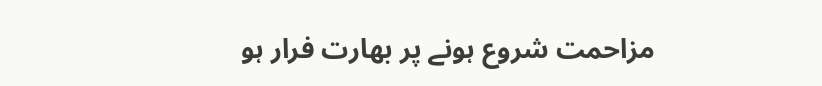مزاحمت شروع ہونے پر بھارت فرار ہو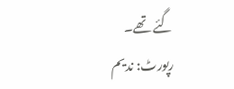گئے تھے۔
رپورٹ: ندیم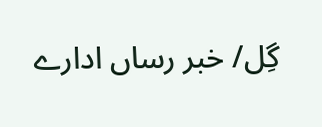گِل/ خبر رساں ادارے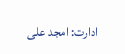ادارت: امجد علی